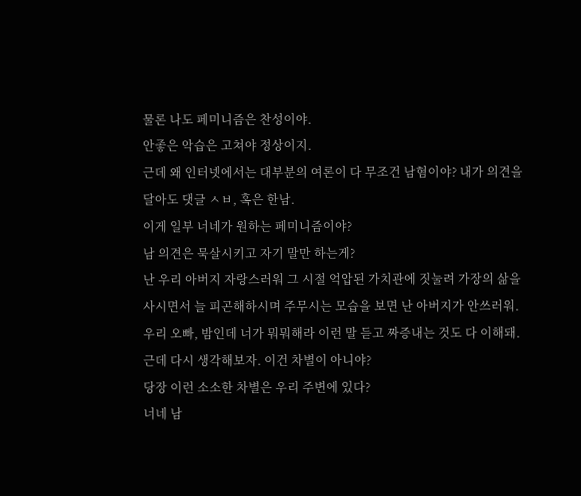물론 나도 페미니즘은 찬성이야.
안좋은 악습은 고쳐야 정상이지.
근데 왜 인터넷에서는 대부분의 여론이 다 무조건 남혐이야? 내가 의견을 달아도 댓글 ㅅㅂ, 혹은 한남.
이게 일부 너네가 원하는 페미니즘이야?
남 의견은 묵살시키고 자기 말만 하는게?
난 우리 아버지 자랑스러워 그 시절 억압된 가치관에 짓눌려 가장의 삶을 사시면서 늘 피곤해하시며 주무시는 모습을 보면 난 아버지가 안쓰러워.
우리 오빠, 밤인데 너가 뭐뭐해라 이런 말 듣고 짜증내는 것도 다 이해돼.
근데 다시 생각해보자. 이건 차별이 아니야?
당장 이런 소소한 차별은 우리 주변에 있다?
너네 남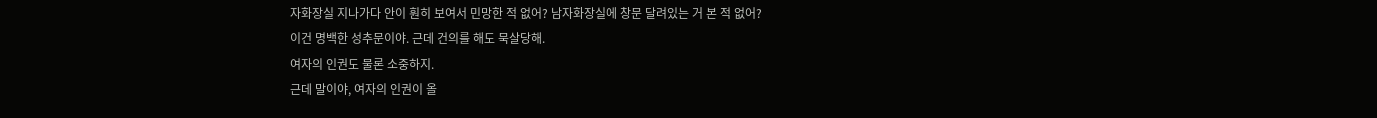자화장실 지나가다 안이 훤히 보여서 민망한 적 없어? 남자화장실에 창문 달려있는 거 본 적 없어?
이건 명백한 성추문이야. 근데 건의를 해도 묵살당해.
여자의 인권도 물론 소중하지.
근데 말이야, 여자의 인권이 올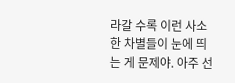라갈 수록 이런 사소한 차별들이 눈에 띄는 게 문제야. 아주 선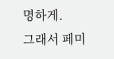명하게.
그래서 페미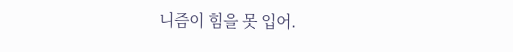니즘이 힘을 못 입어.